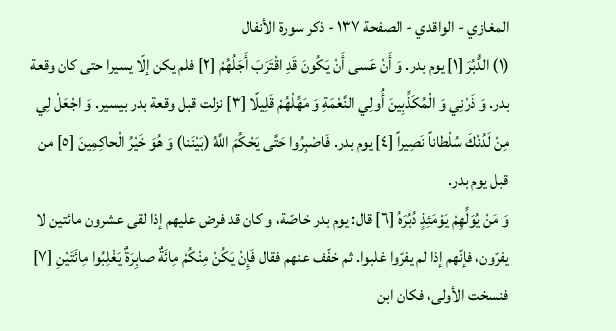المغازي - الواقدي - الصفحة ١٣٧ - ذكر سورة الأنفال
(١) الدُّبُرَ [١] يوم بدر. وَ أَنْ عَسى أَنْ يَكُونَ قَدِ اقْتَرَبَ أَجَلُهُمْ [٢] فلم يكن إلّا يسيرا حتى كان وقعة بدر. وَ ذَرْنِي وَ الْمُكَذِّبِينَ أُولِي النَّعْمَةِ وَ مَهِّلْهُمْ قَلِيلًا [٣] نزلت قبل وقعة بدر بيسير. وَ اجْعَلْ لِي مِنْ لَدُنْكَ سُلْطاناً نَصِيراً [٤] يوم بدر. فَاصْبِرُوا حَتَّى يَحْكُمَ اللَّهُ (بَيْنَنا) وَ هُوَ خَيْرُ الْحاكِمِينَ [٥] من قبل يوم بدر.
وَ مَنْ يُوَلِّهِمْ يَوْمَئِذٍ دُبُرَهُ [٦] قال: يوم بدر خاصّة، و كان قد فرض عليهم إذا لقى عشرون مائتين لا يفرّون، فإنّهم إذا لم يفرّوا غلبوا. ثم خفّف عنهم فقال فَإِنْ يَكُنْ مِنْكُمْ مِائَةٌ صابِرَةٌ يَغْلِبُوا مِائَتَيْنِ [٧] فنسخت الأولى، فكان ابن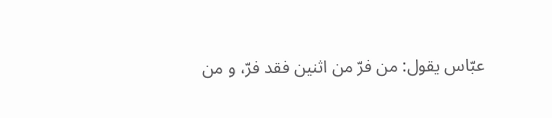عبّاس يقول: من فرّ من اثنين فقد فرّ، و من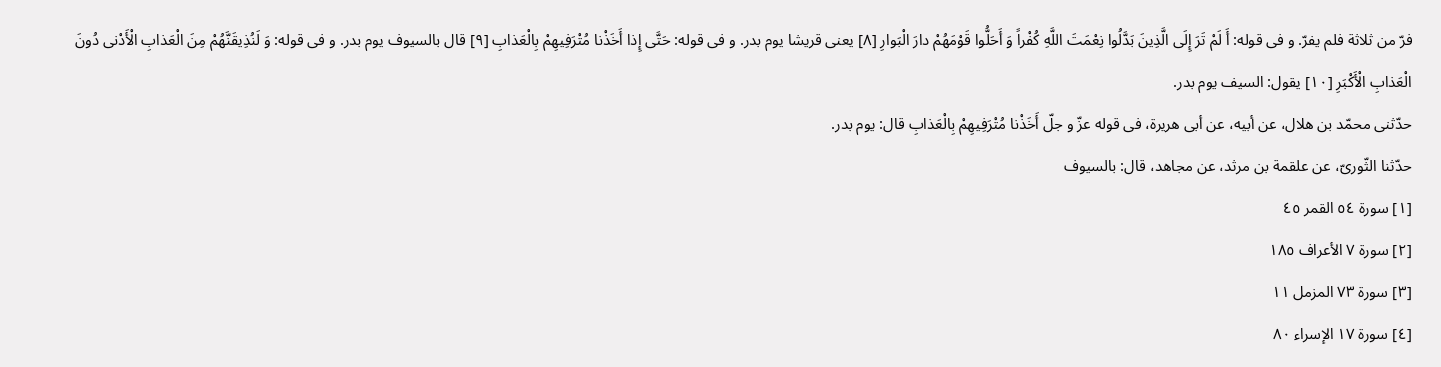فرّ من ثلاثة فلم يفرّ. و فى قوله: أَ لَمْ تَرَ إِلَى الَّذِينَ بَدَّلُوا نِعْمَتَ اللَّهِ كُفْراً وَ أَحَلُّوا قَوْمَهُمْ دارَ الْبَوارِ [٨] يعنى قريشا يوم بدر. و فى قوله: حَتَّى إِذا أَخَذْنا مُتْرَفِيهِمْ بِالْعَذابِ [٩] قال بالسيوف يوم بدر. و فى قوله: وَ لَنُذِيقَنَّهُمْ مِنَ الْعَذابِ الْأَدْنى دُونَ الْعَذابِ الْأَكْبَرِ [١٠] يقول: السيف يوم بدر.
حدّثنى محمّد بن هلال، عن أبيه، عن أبى هريرة، فى قوله عزّ و جلّ أَخَذْنا مُتْرَفِيهِمْ بِالْعَذابِ قال: يوم بدر.
حدّثنا الثّورىّ، عن علقمة بن مرثد، عن مجاهد، قال: بالسيوف
[١] سورة ٥٤ القمر ٤٥
[٢] سورة ٧ الأعراف ١٨٥
[٣] سورة ٧٣ المزمل ١١
[٤] سورة ١٧ الإسراء ٨٠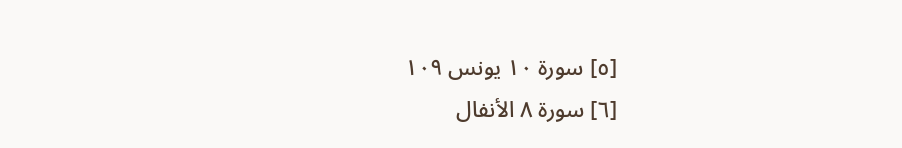[٥] سورة ١٠ يونس ١٠٩
[٦] سورة ٨ الأنفال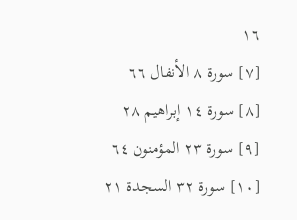١٦
[٧] سورة ٨ الأنفال ٦٦
[٨] سورة ١٤ إبراهيم ٢٨
[٩] سورة ٢٣ المؤمنون ٦٤
[١٠] سورة ٣٢ السجدة ٢١